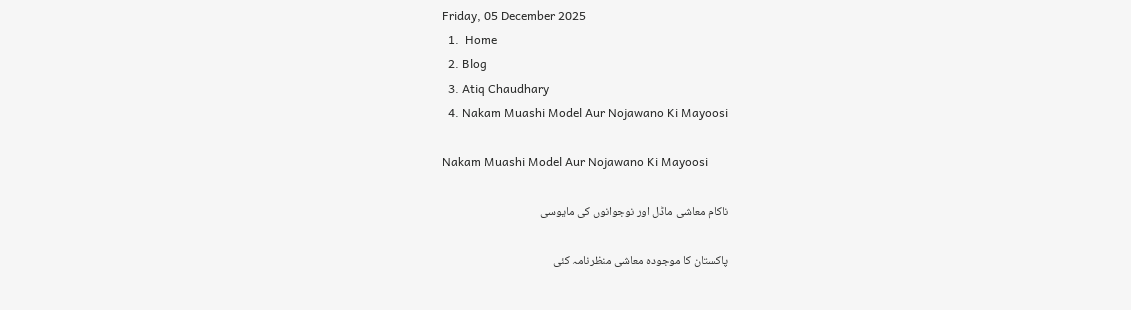Friday, 05 December 2025
  1.  Home
  2. Blog
  3. Atiq Chaudhary
  4. Nakam Muashi Model Aur Nojawano Ki Mayoosi

Nakam Muashi Model Aur Nojawano Ki Mayoosi

ناکام معاشی ماڈل اور نوجوانوں کی مایوسی

پاکستان کا موجودہ معاشی منظرنامہ کئی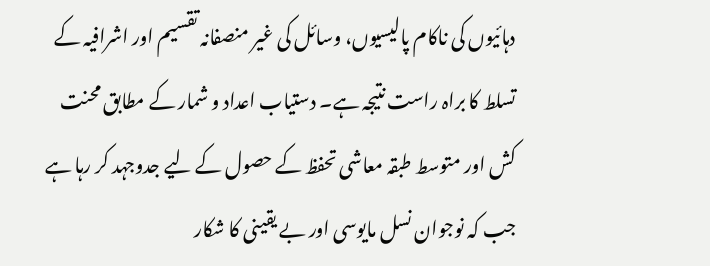دہائیوں کی ناکام پالیسیوں، وسائل کی غیر منصفانہ تقسیم اور اشرافیہ کے تسلط کا براہ راست نتیجہ ہے۔ دستیاب اعداد و شمار کے مطابق محنت کش اور متوسط طبقہ معاشی تحفظ کے حصول کے لیے جدوجہد کر رہا ہے جب کہ نوجوان نسل مایوسی اور بے یقینی کا شکار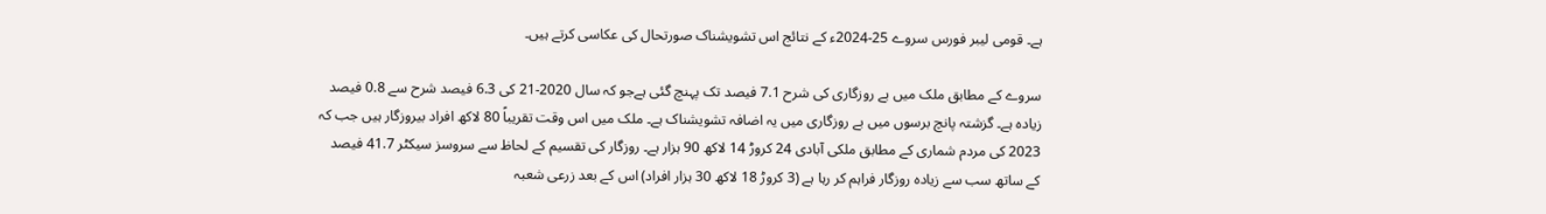ہے۔ قومی لیبر فورس سروے 25-2024ء کے نتائج اس تشویشناک صورتحال کی عکاسی کرتے ہیں۔

سروے کے مطابق ملک میں بے روزگاری کی شرح 7.1 فیصد تک پہنچ گئی ہےجو کہ سال 2020-21 کی 6.3 فیصد شرح سے 0.8 فیصد زیادہ ہے۔ گزشتہ پانچ برسوں میں بے روزگاری میں یہ اضافہ تشویشناک ہے۔ ملک میں اس وقت تقریباً 80 لاکھ افراد بیروزگار ہیں جب کہ 2023 کی مردم شماری کے مطابق ملکی آبادی 24 کروڑ 14 لاکھ 90 ہزار ہے۔ روزگار کی تقسیم کے لحاظ سے سروسز سیکٹر 41.7 فیصد کے ساتھ سب سے زیادہ روزگار فراہم کر رہا ہے (3 کروڑ 18 لاکھ 30 ہزار افراد) اس کے بعد زرعی شعبہ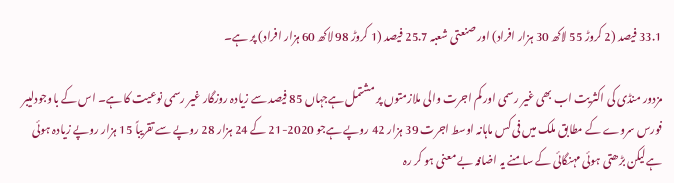33.1 فیصد (2 کروڑ 55 لاکھ 30 ہزار افراد) اور صنعتی شعبہ 25.7 فیصد (1 کروڑ 98 لاکھ 60 ہزار افراد) پر ہے۔

مزدور منڈی کی اکثریت اب بھی غیر رسمی اور کم اجرت والی ملازمتوں پر مشتمل ہےجہاں 85 فیصد سے زیادہ روزگار غیر رسمی نوعیت کا ہے۔ اس کے باوجودلیبر فورس سروے کے مطابق ملک میں فی کس ماہانہ اوسط اجرت 39 ہزار 42 روپے ہےجو 2020-21 کے 24 ہزار 28 روپے سے تقریباً 15 ہزار روپے زیادہ ہوئی ہےلیکن بڑھتی ہوئی مہنگائی کے سامنے یہ اضافہ بے معنی ہو کر رہ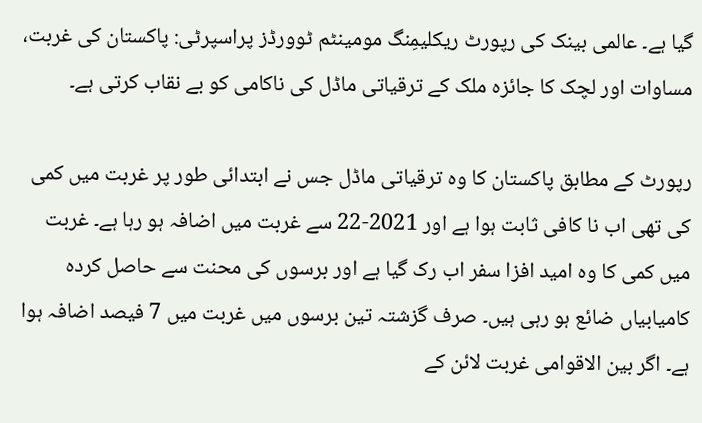گیا ہے۔ عالمی بینک کی رپورٹ ریکلیمِنگ مومینٹم ٹوورڈز پراسپرٹی: پاکستان کی غربت، مساوات اور لچک کا جائزہ ملک کے ترقیاتی ماڈل کی ناکامی کو بے نقاب کرتی ہے۔

رپورٹ کے مطابق پاکستان کا وہ ترقیاتی ماڈل جس نے ابتدائی طور پر غربت میں کمی کی تھی اب نا کافی ثابت ہوا ہے اور 2021-22 سے غربت میں اضافہ ہو رہا ہے۔ غربت میں کمی کا وہ امید افزا سفر اب رک گیا ہے اور برسوں کی محنت سے حاصل کردہ کامیابیاں ضائع ہو رہی ہیں۔ صرف گزشتہ تین برسوں میں غربت میں 7 فیصد اضافہ ہوا ہے۔ اگر بین الاقوامی غربت لائن کے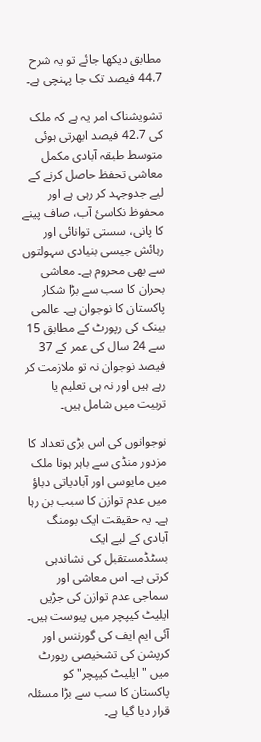مطابق دیکھا جائے تو یہ شرح 44.7 فیصد تک جا پہنچی ہے۔

تشویشناک امر یہ ہے کہ ملک کی 42.7 فیصد ابھرتی ہوئی متوسط طبقہ آبادی مکمل معاشی تحفظ حاصل کرنے کے لیے جدوجہد کر رہی ہے اور محفوظ نکاسیٔ آب، صاف پینے کا پانی، سستی توانائی اور رہائش جیسی بنیادی سہولتوں سے بھی محروم ہے۔ معاشی بحران کا سب سے بڑا شکار پاکستان کا نوجوان ہے۔ عالمی بینک کی رپورٹ کے مطابق 15 سے 24 سال کی عمر کے 37 فیصد نوجوان نہ تو ملازمت کر رہے ہیں اور نہ ہی تعلیم یا تربیت میں شامل ہیں۔

نوجوانوں کی اس بڑی تعداد کا مزدور منڈی سے باہر ہونا ملک میں مایوسی اور آبادیاتی دباؤ میں عدم توازن کا سبب بن رہا ہے۔ یہ حقیقت ایک بومنگ آبادی کے لیے ایک بسٹڈمستقبل کی نشاندہی کرتی ہے۔ اس معاشی اور سماجی عدم توازن کی جڑیں ایلیٹ کیپچر میں پیوست ہیں۔ آئی ایم ایف کی گورننس اور کرپشن کی تشخیصی رپورٹ میں "ایلیٹ کیپچر" کو پاکستان کا سب سے بڑا مسئلہ قرار دیا گیا ہے۔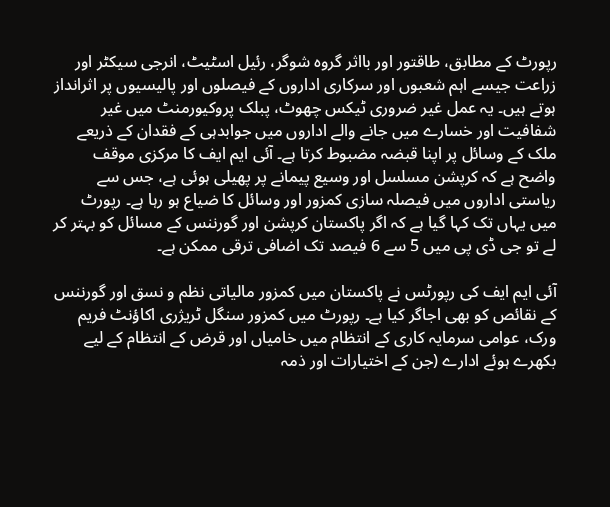رپورٹ کے مطابق، طاقتور اور بااثر گروہ شوگر، رئیل اسٹیٹ، انرجی سیکٹر اور زراعت جیسے اہم شعبوں اور سرکاری اداروں کے فیصلوں اور پالیسیوں پر اثرانداز ہوتے ہیں۔ یہ عمل غیر ضروری ٹیکس چھوٹ، پبلک پروکیورمنٹ میں غیر شفافیت اور خسارے میں جانے والے اداروں میں جوابدہی کے فقدان کے ذریعے ملک کے وسائل پر اپنا قبضہ مضبوط کرتا ہے۔ آئی ایم ایف کا مرکزی موقف واضح ہے کہ کرپشن مسلسل اور وسیع پیمانے پر پھیلی ہوئی ہے، جس سے ریاستی اداروں میں فیصلہ سازی کمزور اور وسائل کا ضیاع ہو رہا ہے۔ رپورٹ میں یہاں تک کہا گیا ہے کہ اگر پاکستان کرپشن اور گورننس کے مسائل کو بہتر کر لے تو جی ڈی پی میں 5 سے 6 فیصد تک اضافی ترقی ممکن ہے۔

آئی ایم ایف کی رپورٹس نے پاکستان میں کمزور مالیاتی نظم و نسق اور گورننس کے نقائص کو بھی اجاگر کیا ہے۔ رپورٹ میں کمزور سنگل ٹریژری اکاؤنٹ فریم ورک، عوامی سرمایہ کاری کے انتظام میں خامیاں اور قرض کے انتظام کے لیے بکھرے ہوئے ادارے (جن کے اختیارات اور ذمہ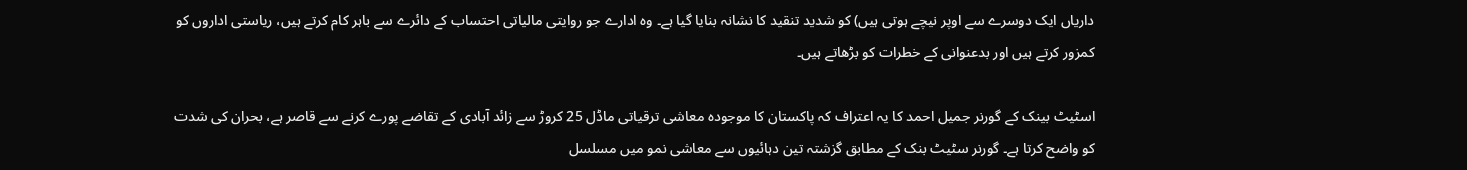داریاں ایک دوسرے سے اوپر نیچے ہوتی ہیں) کو شدید تنقید کا نشانہ بنایا گیا ہے۔ وہ ادارے جو روایتی مالیاتی احتساب کے دائرے سے باہر کام کرتے ہیں، ریاستی اداروں کو کمزور کرتے ہیں اور بدعنوانی کے خطرات کو بڑھاتے ہیں۔

اسٹیٹ بینک کے گورنر جمیل احمد کا یہ اعتراف کہ پاکستان کا موجودہ معاشی ترقیاتی ماڈل 25 کروڑ سے زائد آبادی کے تقاضے پورے کرنے سے قاصر ہے، بحران کی شدت کو واضح کرتا ہے۔ گورنر سٹیٹ بنک کے مطابق گزشتہ تین دہائیوں سے معاشی نمو میں مسلسل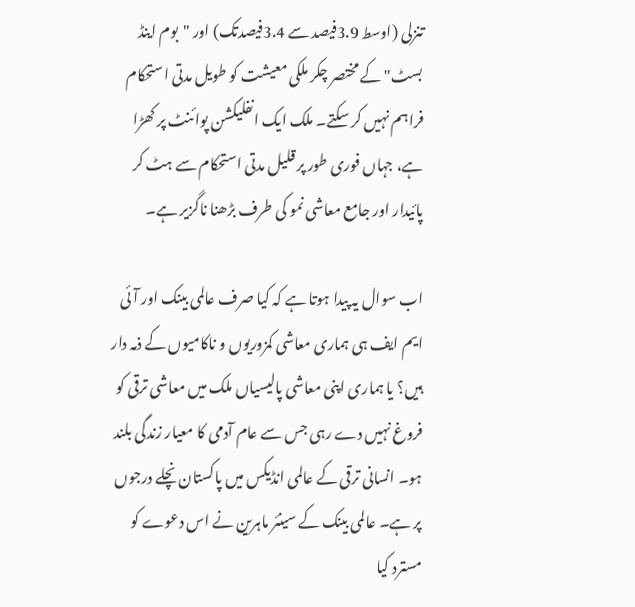تنزلی (اوسط 3.9فیصد سے 3.4فیصدتک) اور "بوم اینڈ بسٹ" کے مختصر چکر ملکی معیشت کو طویل مدتی استحکام فراہم نہیں کر سکتے۔ ملک ایک انفلیکشن پوائنٹ پر کھڑا ہے، جہاں فوری طور پر قلیل مدتی استحکام سے ہٹ کر پائیدار اور جامع معاشی نمو کی طرف بڑھنا ناگزیر ہے۔

اب سوال یہ پیدا ہوتا ہے کہ کیا صرف عالمی بینک اور آئی ایم ایف ہی ہماری معاشی کمزوریوں و ناکامیوں کے ذمہ دار ہیں؟ یا ہماری اپنی معاشی پالیسیاں ملک میں معاشی ترقی کو فروغ نہیں دے رہی جس سے عام آدمی کا معیار زندگی بلند ہو۔ انسانی ترقی کے عالمی انڈیکس میں پاکستان نچلے درجوں پر ہے۔ عالمی بینک کے سینئر ماہرین نے اس دعوے کو مسترد کیا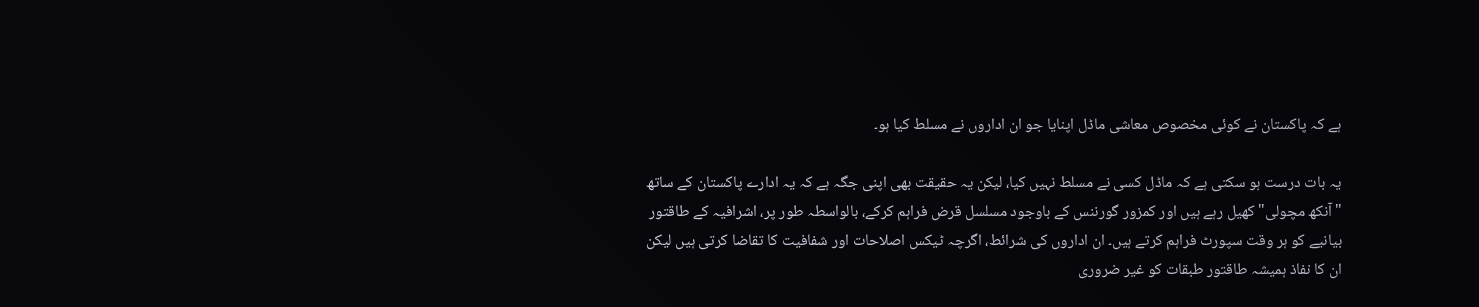ہے کہ پاکستان نے کوئی مخصوص معاشی ماڈل اپنایا جو ان اداروں نے مسلط کیا ہو۔

یہ بات درست ہو سکتی ہے کہ ماڈل کسی نے مسلط نہیں کیا، لیکن یہ حقیقت بھی اپنی جگہ ہے کہ یہ ادارے پاکستان کے ساتھ "آنکھ مچولی" کھیل رہے ہیں اور کمزور گورننس کے باوجود مسلسل قرض فراہم کرکے، بالواسطہ طور پر، اشرافیہ کے طاقتور بیانیے کو ہر وقت سپورٹ فراہم کرتے ہیں۔ ان اداروں کی شرائط، اگرچہ ٹیکس اصلاحات اور شفافیت کا تقاضا کرتی ہیں لیکن ان کا نفاذ ہمیشہ طاقتور طبقات کو غیر ضروری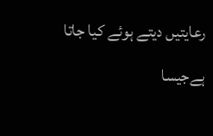رعایتیں دیتے ہوئے کیا جاتا ہےجیسا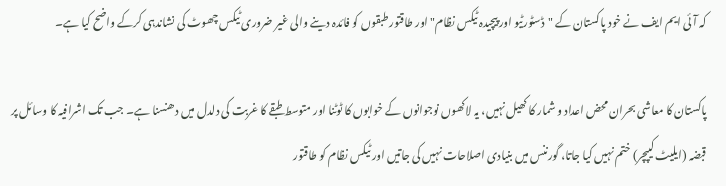کہ آئی ایم ایف نے خود پاکستان کے "ڈسٹورٹیو اور پیچیدہ ٹیکس نظام" اور طاقتور طبقوں کو فائدہ دینے والی غیر ضروری ٹیکس چھوٹ کی نشاندہی کرکے واضح کیا ہے۔

پاکستان کا معاشی بحران محض اعداد و شمار کا کھیل نہیں، یہ لاکھوں نوجوانوں کے خوابوں کا ٹوٹنا اور متوسط طبقے کا غربت کی دلدل میں دھنسنا ہے۔ جب تک اشرافیہ کا وسائل پر قبضہ (ایلیٹ کیپچر) ختم نہیں کیا جاتا، گورننس میں بنیادی اصلاحات نہیں کی جاتیں اور ٹیکس نظام کو طاقتور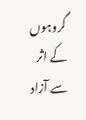گروہوں کے اثر سے آزاد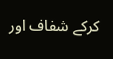کرکے شفاف اور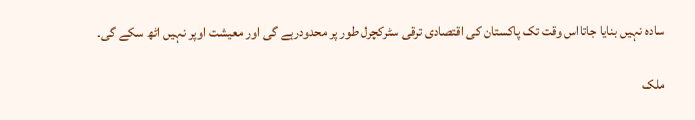سادہ نہیں بنایا جاتااس وقت تک پاکستان کی اقتصادی ترقی سٹرکچرل طور پر محدودرہے گی اور معیشت اوپر نہیں اٹھ سکے گی۔

ملک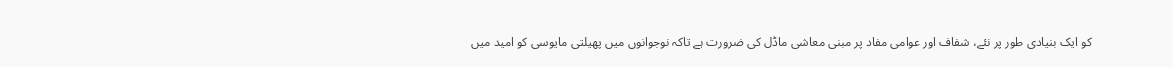کو ایک بنیادی طور پر نئے، شفاف اور عوامی مفاد پر مبنی معاشی ماڈل کی ضرورت ہے تاکہ نوجوانوں میں پھیلتی مایوسی کو امید میں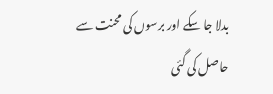بدلا جا سکے اور برسوں کی محنت سے حاصل کی گئی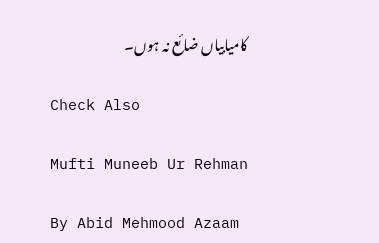کامیابیاں ضائع نہ ہوں۔

Check Also

Mufti Muneeb Ur Rehman

By Abid Mehmood Azaam